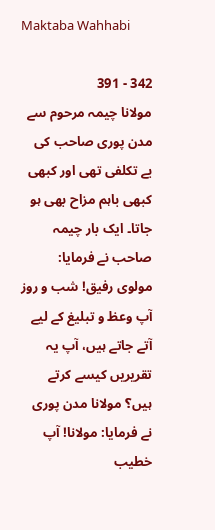Maktaba Wahhabi

342 - 391
مولانا چیمہ مرحوم سے مدن پوری صاحب کی بے تکلفی تھی اور کبھی کبھی باہم مزاح بھی ہو جاتا۔ ایک بار چیمہ صاحب نے فرمایا: مولوی رفیق! شب و روز آپ وعظ و تبلیغ کے لیے آتے جاتے ہیں، آپ یہ تقریریں کیسے کرتے ہیں؟ مولانا مدن پوری نے فرمایا: مولانا! آپ خطیب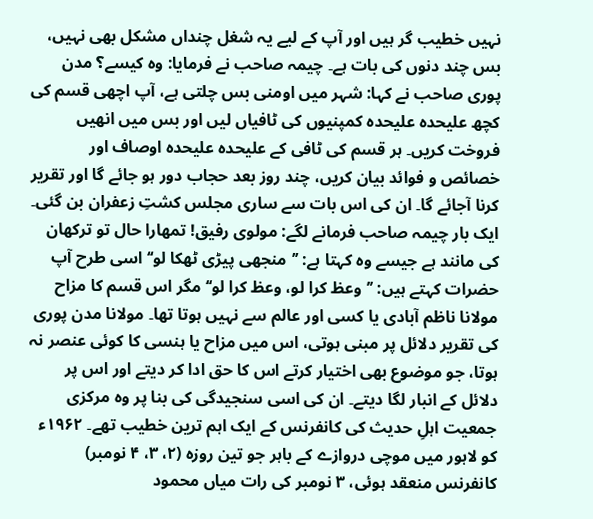نہیں خطیب گر ہیں اور آپ کے لیے یہ شغل چنداں مشکل بھی نہیں، بس چند دنوں کی بات ہے۔ چیمہ صاحب نے فرمایا: وہ کیسے؟ مدن پوری صاحب نے کہا: شہر میں اومنی بس چلتی ہے، آپ اچھی قسم کی کچھ علیحدہ علیحدہ کمپنیوں کی ٹافیاں لیں اور بس میں انھیں فروخت کریں۔ ہر قسم کی ٹافی کے علیحدہ علیحدہ اوصاف اور خصائص و فوائد بیان کریں، چند روز بعد حجاب دور ہو جائے گا اور تقریر کرنا آجائے گا۔ ان کی اس بات سے ساری مجلس کشتِ زعفران بن گئی۔ ایک بار چیمہ صاحب فرمانے لگے: مولوی رفیق! تمھارا حال تو ترکھان کی مانند ہے جیسے وہ کہتا ہے: ’’منجھی پیڑی ٹھکا لو‘‘ اسی طرح آپ حضرات کہتے ہیں: ’’وعظ کرا لو، وعظ کرا لو‘‘ مگر اس قسم کا مزاح مولانا ناظم آبادی یا کسی اور عالم سے نہیں ہوتا تھا۔ مولانا مدن پوری کی تقریر دلائل پر مبنی ہوتی، اس میں مزاح یا ہنسی کا کوئی عنصر نہ ہوتا، جو موضوع بھی اختیار کرتے اس کا حق ادا کر دیتے اور اس پر دلائل کے انبار لگا دیتے۔ ان کی اسی سنجیدگی کی بنا پر وہ مرکزی جمعیت اہلِ حدیث کی کانفرنس کے ایک اہم ترین خطیب تھے۔ ۱۹۶۲ء کو لاہور میں موچی دروازے کے باہر جو تین روزہ (۲، ۳، ۴ نومبر) کانفرنس منعقد ہوئی، ۳ نومبر کی رات میاں محمود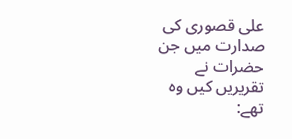علی قصوری کی صدارت میں جن حضرات نے تقریریں کیں وہ تھے: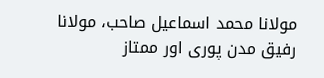مولانا محمد اسماعیل صاحب، مولانا رفیق مدن پوری اور ممتاز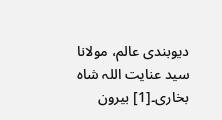دیوبندی عالم، مولانا سید عنایت اللہ شاہ بخاری۔[1] بیرون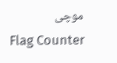موچی
Flag Counter